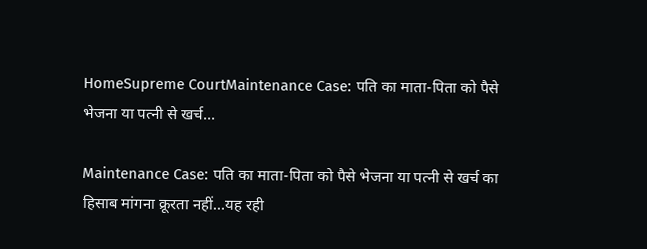HomeSupreme CourtMaintenance Case: पति का माता-पिता को पैसे भेजना या पत्नी से खर्च...

Maintenance Case: पति का माता-पिता को पैसे भेजना या पत्नी से खर्च का हिसाब मांगना क्रूरता नहीं…यह रही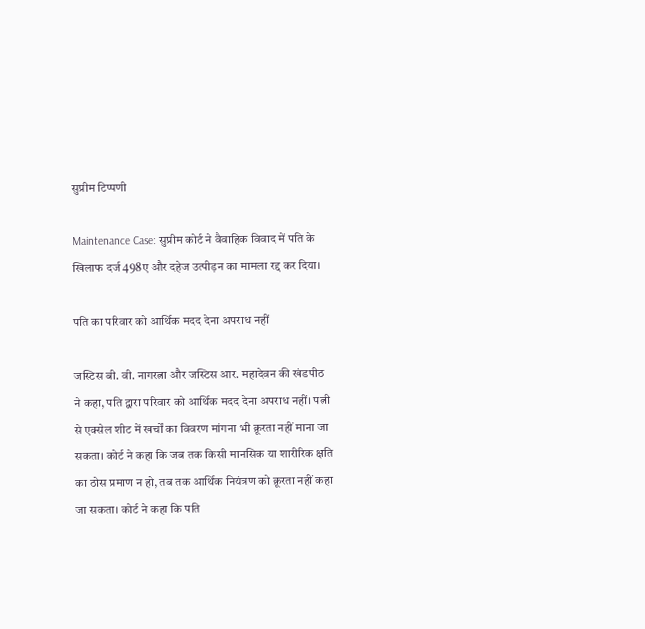सुप्रीम टिप्पणी

Maintenance Case: सुप्रीम कोर्ट ने वैवाहिक विवाद में पति के खिलाफ दर्ज 498ए और दहेज उत्पीड़न का मामला रद्द कर दिया।

पति का परिवार को आर्थिक मदद देना अपराध नहीं

जस्टिस बी. वी. नागरत्ना और जस्टिस आर. महादेवन की खंडपीठ ने कहा, पति द्वारा परिवार को आर्थिक मदद देना अपराध नहीं। पत्नी से एक्सेल शीट में खर्चों का विवरण मांगना भी क्रूरता नहीं माना जा सकता। कोर्ट ने कहा कि जब तक किसी मानसिक या शारीरिक क्षति का ठोस प्रमाण न हो, तब तक आर्थिक नियंत्रण को क्रूरता नहीं कहा जा सकता। कोर्ट ने कहा कि पति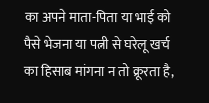का अपने माता-पिता या भाई को पैसे भेजना या पत्नी से घरेलू खर्च का हिसाब मांगना न तो क्रूरता है,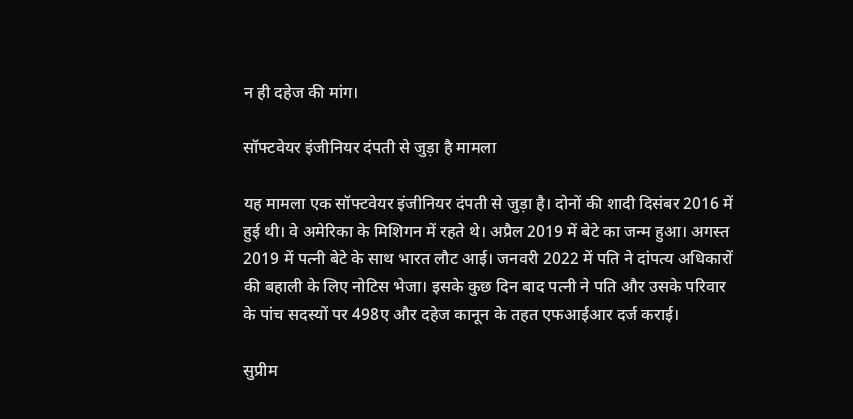न ही दहेज की मांग।

सॉफ्टवेयर इंजीनियर दंपती से जुड़ा है मामला

यह मामला एक सॉफ्टवेयर इंजीनियर दंपती से जुड़ा है। दोनों की शादी दिसंबर 2016 में हुई थी। वे अमेरिका के मिशिगन में रहते थे। अप्रैल 2019 में बेटे का जन्म हुआ। अगस्त 2019 में पत्नी बेटे के साथ भारत लौट आई। जनवरी 2022 में पति ने दांपत्य अधिकारों की बहाली के लिए नोटिस भेजा। इसके कुछ दिन बाद पत्नी ने पति और उसके परिवार के पांच सदस्यों पर 498ए और दहेज कानून के तहत एफआईआर दर्ज कराई।

सुप्रीम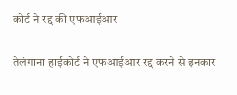कोर्ट ने रद्द की एफआईआर

तेलंगाना हाईकोर्ट ने एफआईआर रद्द करने से इनकार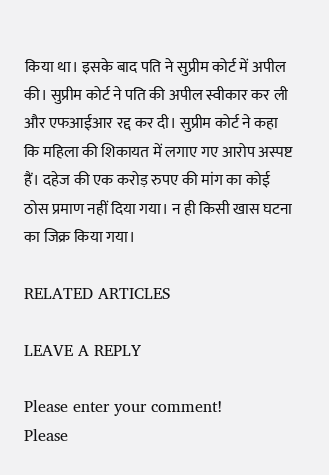किया था। इसके बाद पति ने सुप्रीम कोर्ट में अपील की। सुप्रीम कोर्ट ने पति की अपील स्वीकार कर ली और एफआईआर रद्द कर दी। सुप्रीम कोर्ट ने कहा कि महिला की शिकायत में लगाए गए आरोप अस्पष्ट हैं। दहेज की एक करोड़ रुपए की मांग का कोई ठोस प्रमाण नहीं दिया गया। न ही किसी खास घटना का जिक्र किया गया।

RELATED ARTICLES

LEAVE A REPLY

Please enter your comment!
Please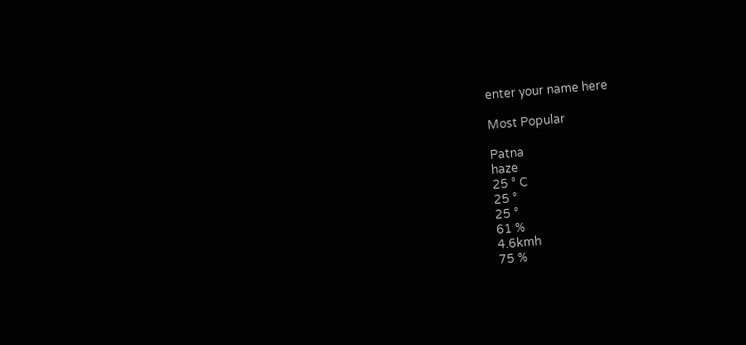enter your name here

Most Popular

Patna
haze
25 ° C
25 °
25 °
61 %
4.6kmh
75 %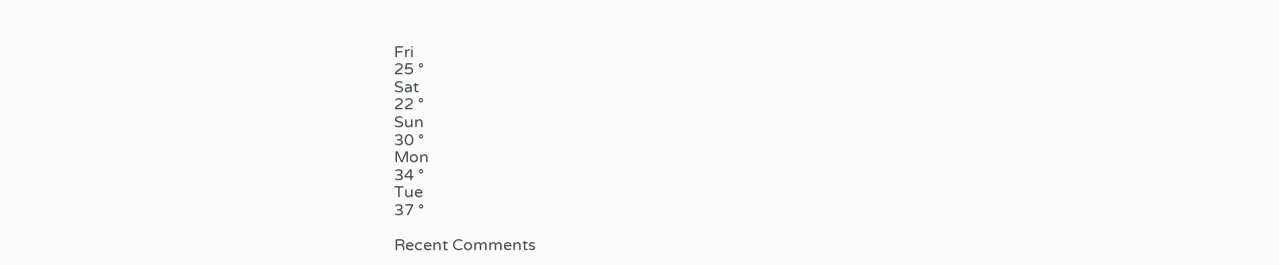Fri
25 °
Sat
22 °
Sun
30 °
Mon
34 °
Tue
37 °

Recent Comments